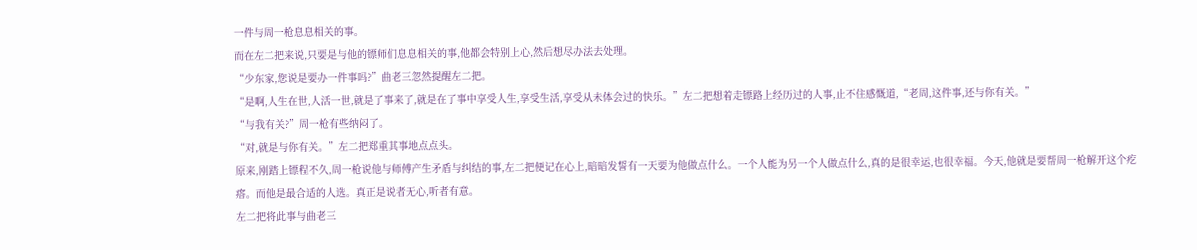一件与周一枪息息相关的事。
而在左二把来说,只要是与他的镖师们息息相关的事,他都会特别上心,然后想尽办法去处理。
“少东家,您说是要办一件事吗?”曲老三忽然提醒左二把。
“是啊,人生在世,人活一世,就是了事来了,就是在了事中享受人生,享受生活,享受从未体会过的快乐。”左二把想着走镖路上经历过的人事,止不住感慨道,“老周,这件事,还与你有关。”
“与我有关?”周一枪有些纳闷了。
“对,就是与你有关。”左二把郑重其事地点点头。
原来,刚踏上镖程不久,周一枪说他与师傅产生矛盾与纠结的事,左二把便记在心上,暗暗发誓有一天要为他做点什么。一个人能为另一个人做点什么,真的是很幸运,也很幸福。今天,他就是要帮周一枪解开这个疙瘩。而他是最合适的人选。真正是说者无心,听者有意。
左二把将此事与曲老三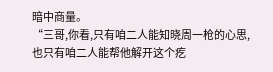暗中商量。
“三哥,你看,只有咱二人能知晓周一枪的心思,也只有咱二人能帮他解开这个疙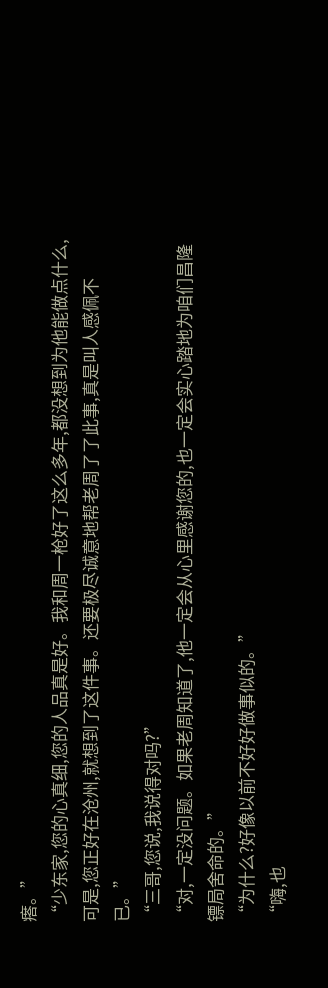瘩。”
“少东家,您的心真细,您的人品真是好。我和周一枪好了这么多年,都没想到为他能做点什么,可是,您正好在沧州,就想到了这件事。还要极尽诚意地帮老周了了此事,真是叫人感佩不已。”
“三哥,您说,我说得对吗?”
“对,一定没问题。如果老周知道了,他一定会从心里感谢您的,也一定会实心踏地为咱们昌隆镖局舍命的。”
“为什么?好像以前不好好做事似的。”
“嗨,也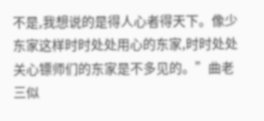不是,我想说的是得人心者得天下。像少东家这样时时处处用心的东家,时时处处关心镖师们的东家是不多见的。”曲老三似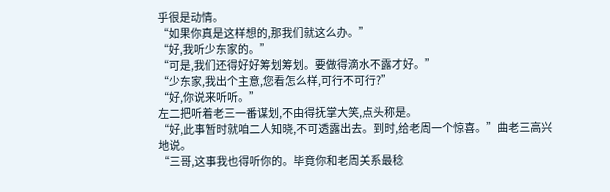乎很是动情。
“如果你真是这样想的,那我们就这么办。”
“好,我听少东家的。”
“可是,我们还得好好筹划筹划。要做得滴水不露才好。”
“少东家,我出个主意,您看怎么样,可行不可行?”
“好,你说来听听。”
左二把听着老三一番谋划,不由得抚掌大笑,点头称是。
“好,此事暂时就咱二人知晓,不可透露出去。到时,给老周一个惊喜。”曲老三高兴地说。
“三哥,这事我也得听你的。毕竟你和老周关系最稔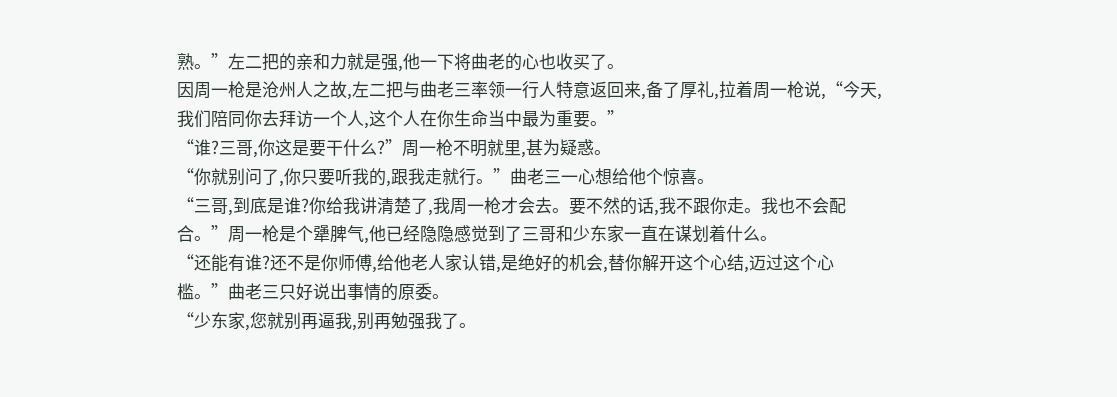熟。”左二把的亲和力就是强,他一下将曲老的心也收买了。
因周一枪是沧州人之故,左二把与曲老三率领一行人特意返回来,备了厚礼,拉着周一枪说,“今天,我们陪同你去拜访一个人,这个人在你生命当中最为重要。”
“谁?三哥,你这是要干什么?”周一枪不明就里,甚为疑惑。
“你就别问了,你只要听我的,跟我走就行。”曲老三一心想给他个惊喜。
“三哥,到底是谁?你给我讲清楚了,我周一枪才会去。要不然的话,我不跟你走。我也不会配合。”周一枪是个犟脾气,他已经隐隐感觉到了三哥和少东家一直在谋划着什么。
“还能有谁?还不是你师傅,给他老人家认错,是绝好的机会,替你解开这个心结,迈过这个心槛。”曲老三只好说出事情的原委。
“少东家,您就别再逼我,别再勉强我了。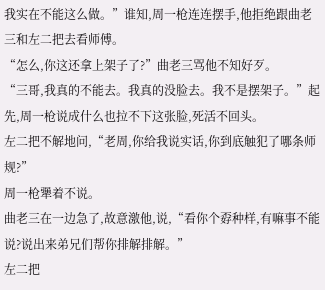我实在不能这么做。”谁知,周一枪连连摆手,他拒绝跟曲老三和左二把去看师傅。
“怎么,你这还拿上架子了?”曲老三骂他不知好歹。
“三哥,我真的不能去。我真的没脸去。我不是摆架子。”起先,周一枪说成什么也拉不下这张脸,死活不回头。
左二把不解地问,“老周,你给我说实话,你到底触犯了哪条师规?”
周一枪犟着不说。
曲老三在一边急了,故意激他,说,“看你个孬种样,有嘛事不能说?说出来弟兄们帮你排解排解。”
左二把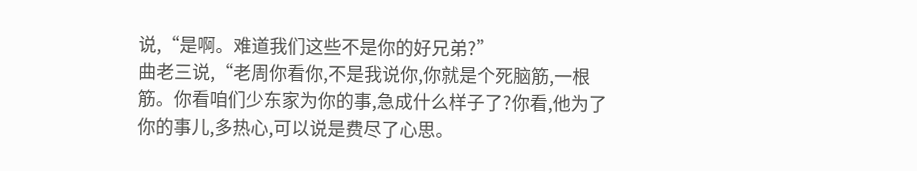说,“是啊。难道我们这些不是你的好兄弟?”
曲老三说,“老周你看你,不是我说你,你就是个死脑筋,一根筋。你看咱们少东家为你的事,急成什么样子了?你看,他为了你的事儿,多热心,可以说是费尽了心思。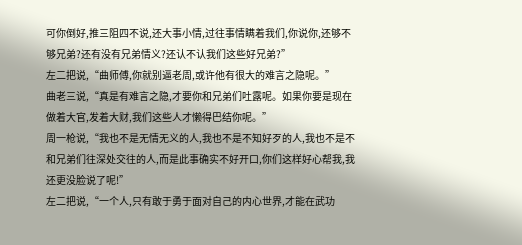可你倒好,推三阻四不说,还大事小情,过往事情瞒着我们,你说你,还够不够兄弟?还有没有兄弟情义?还认不认我们这些好兄弟?”
左二把说,“曲师傅,你就别逼老周,或许他有很大的难言之隐呢。”
曲老三说,“真是有难言之隐,才要你和兄弟们吐露呢。如果你要是现在做着大官,发着大财,我们这些人才懒得巴结你呢。”
周一枪说,“我也不是无情无义的人,我也不是不知好歹的人,我也不是不和兄弟们往深处交往的人,而是此事确实不好开口,你们这样好心帮我,我还更没脸说了呢!”
左二把说,“一个人,只有敢于勇于面对自己的内心世界,才能在武功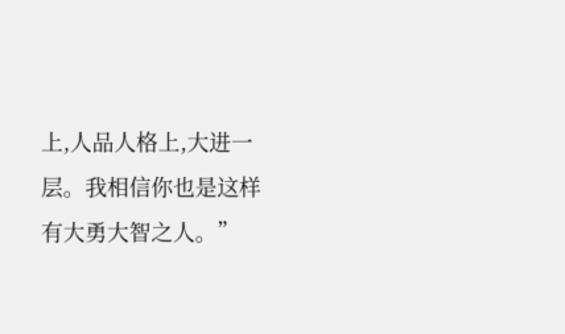上,人品人格上,大进一层。我相信你也是这样有大勇大智之人。”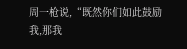周一枪说,“既然你们如此鼓励我,那我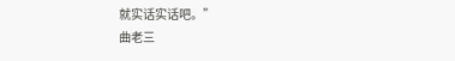就实话实话吧。”
曲老三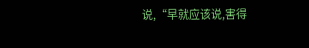说,“早就应该说,害得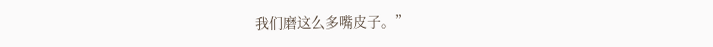我们磨这么多嘴皮子。”